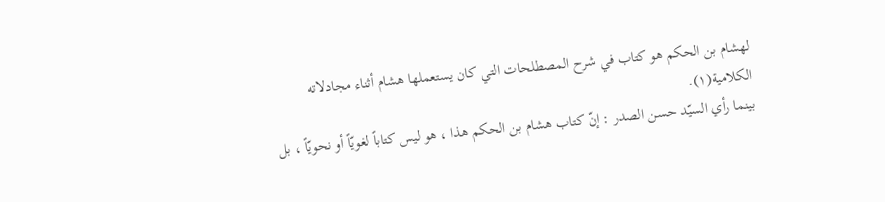لهشام بن الحكم هو كتاب في شرح المصطلحات التي كان يستعملها هشام أثناء مجادلاته الكلامية(١).
بينما رأي السيّد حسن الصدر : إنّ كتاب هشام بن الحكم هذا ، هو ليس كتاباً لغويّاً أو نحويّاً ، بل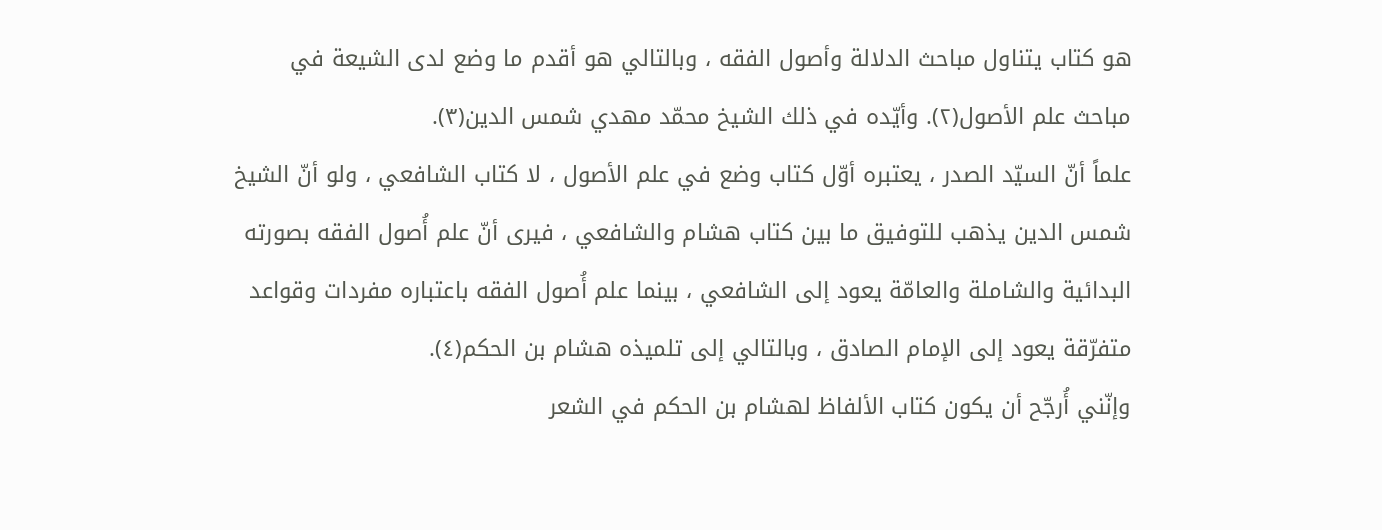هو كتاب يتناول مباحث الدلالة وأصول الفقه ، وبالتالي هو أقدم ما وضع لدى الشيعة في مباحث علم الأصول(٢). وأيّده في ذلك الشيخ محمّد مهدي شمس الدين(٣).
علماً أنّ السيّد الصدر ، يعتبره أوّل كتاب وضع في علم الأصول ، لا كتاب الشافعي ، ولو أنّ الشيخ شمس الدين يذهب للتوفيق ما بين كتاب هشام والشافعي ، فيرى أنّ علم أُصول الفقه بصورته البدائية والشاملة والعامّة يعود إلى الشافعي ، بينما علم أُصول الفقه باعتباره مفردات وقواعد متفرّقة يعود إلى الإمام الصادق ، وبالتالي إلى تلميذه هشام بن الحكم(٤).
وإنّني أُرجّح أن يكون كتاب الألفاظ لهشام بن الحكم في الشعر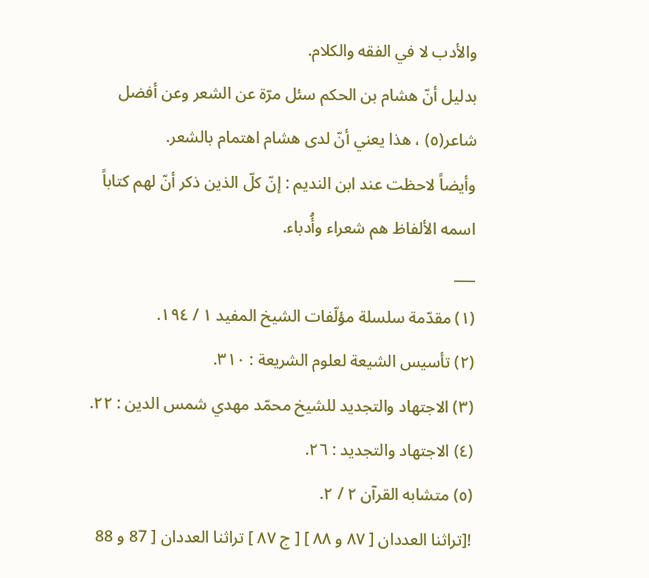والأدب لا في الفقه والكلام.
بدليل أنّ هشام بن الحكم سئل مرّة عن الشعر وعن أفضل شاعر(٥) ، هذا يعني أنّ لدى هشام اهتمام بالشعر.
وأيضاً لاحظت عند ابن النديم : إنّ كلّ الذين ذكر أنّ لهم كتاباً اسمه الألفاظ هم شعراء وأُدباء.
___
(١) مقدّمة سلسلة مؤلّفات الشيخ المفيد ١ / ١٩٤.
(٢) تأسيس الشيعة لعلوم الشريعة : ٣١٠.
(٣) الاجتهاد والتجديد للشيخ محمّد مهدي شمس الدين : ٢٢.
(٤) الاجتهاد والتجديد : ٢٦.
(٥) متشابه القرآن ٢ / ٢.
![تراثنا العددان [ ٨٧ و ٨٨ ] [ ج ٨٧ ] تراثنا العددان [ 87 و 88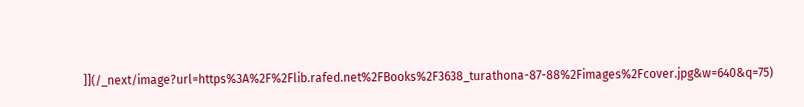]](/_next/image?url=https%3A%2F%2Flib.rafed.net%2FBooks%2F3638_turathona-87-88%2Fimages%2Fcover.jpg&w=640&q=75)